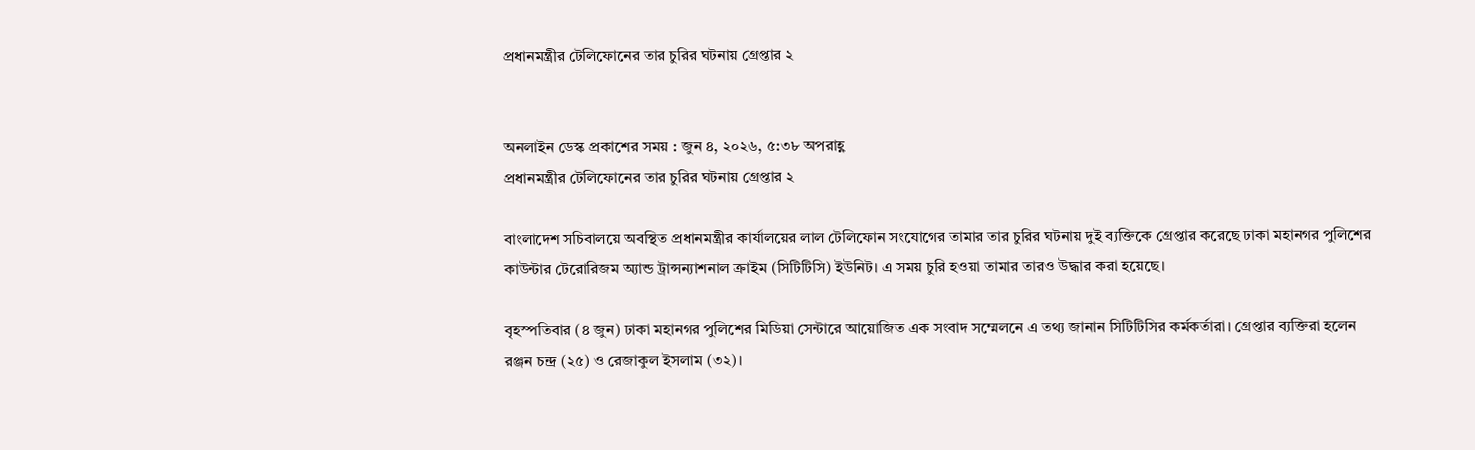প্রধানমন্ত্রীর টেলিফোনের তার চুরির ঘটনায় গ্রেপ্তার ২


অনলাইন ডেস্ক প্রকাশের সময় : জুন ৪, ২০২৬, ৫:৩৮ অপরাহ্ণ
প্রধানমন্ত্রীর টেলিফোনের তার চুরির ঘটনায় গ্রেপ্তার ২

বাংলাদেশ সচিবালয়ে অবস্থিত প্রধানমন্ত্রীর কার্যালয়ের লাল টেলিফোন সংযোগের তামার তার চুরির ঘটনায় দুই ব্যক্তিকে গ্রেপ্তার করেছে ঢাকা মহানগর পুলিশের কাউন্টার টেরোরিজম অ্যান্ড ট্রান্সন্যাশনাল ক্রাইম (সিটিটিসি) ইউনিট। এ সময় চুরি হওয়া তামার তারও উদ্ধার করা হয়েছে।

বৃহস্পতিবার (৪ জুন) ঢাকা মহানগর পুলিশের মিডিয়া সেন্টারে আয়োজিত এক সংবাদ সম্মেলনে এ তথ্য জানান সিটিটিসির কর্মকর্তারা। গ্রেপ্তার ব্যক্তিরা হলেন রঞ্জন চন্দ্র (২৫) ও রেজাকুল ইসলাম (৩২)।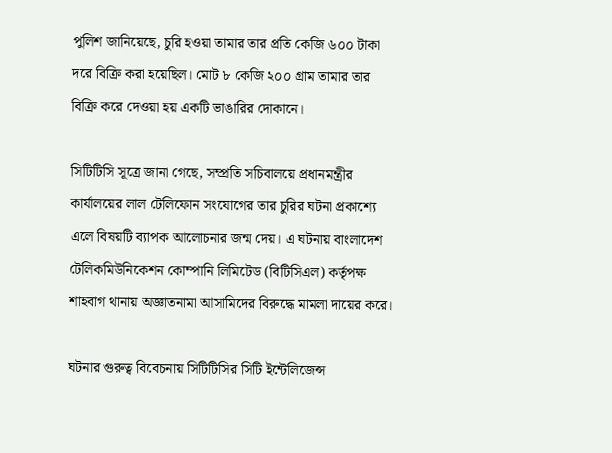পুলিশ জানিয়েছে, চুরি হওয়া তামার তার প্রতি কেজি ৬০০ টাকা দরে বিক্রি করা হয়েছিল। মোট ৮ কেজি ২০০ গ্রাম তামার তার বিক্রি করে দেওয়া হয় একটি ভাঙারির দোকানে।

সিটিটিসি সূত্রে জানা গেছে, সম্প্রতি সচিবালয়ে প্রধানমন্ত্রীর কার্যালয়ের লাল টেলিফোন সংযোগের তার চুরির ঘটনা প্রকাশ্যে এলে বিষয়টি ব্যাপক আলোচনার জন্ম দেয়। এ ঘটনায় বাংলাদেশ টেলিকমিউনিকেশন কোম্পানি লিমিটেড (বিটিসিএল) কর্তৃপক্ষ শাহবাগ থানায় অজ্ঞাতনামা আসামিদের বিরুদ্ধে মামলা দায়ের করে।

ঘটনার গুরুত্ব বিবেচনায় সিটিটিসির সিটি ইন্টেলিজেন্স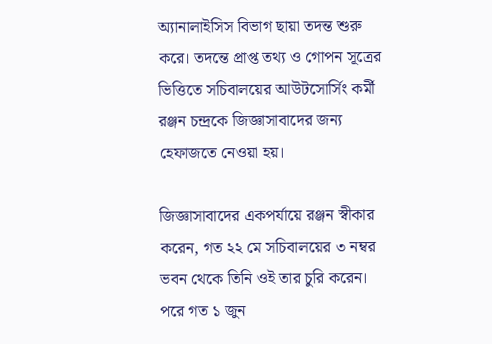অ্যানালাইসিস বিভাগ ছায়া তদন্ত শুরু করে। তদন্তে প্রাপ্ত তথ্য ও গোপন সূত্রের ভিত্তিতে সচিবালয়ের আউটসোর্সিং কর্মী রঞ্জন চন্দ্রকে জিজ্ঞাসাবাদের জন্য হেফাজতে নেওয়া হয়।

জিজ্ঞাসাবাদের একপর্যায়ে রঞ্জন স্বীকার করেন, গত ২২ মে সচিবালয়ের ৩ নম্বর ভবন থেকে তিনি ওই তার চুরি করেন। পরে গত ১ জুন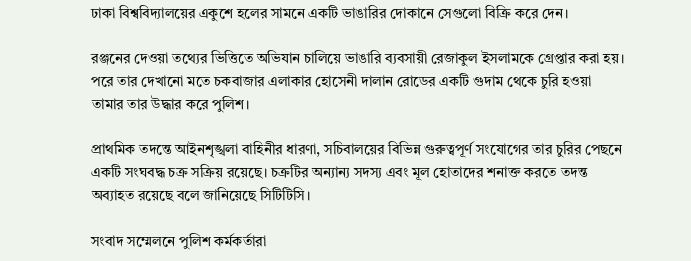ঢাকা বিশ্ববিদ্যালয়ের একুশে হলের সামনে একটি ভাঙারির দোকানে সেগুলো বিক্রি করে দেন।

রঞ্জনের দেওয়া তথ্যের ভিত্তিতে অভিযান চালিয়ে ভাঙারি ব্যবসায়ী রেজাকুল ইসলামকে গ্রেপ্তার করা হয়। পরে তার দেখানো মতে চকবাজার এলাকার হোসেনী দালান রোডের একটি গুদাম থেকে চুরি হওয়া তামার তার উদ্ধার করে পুলিশ।

প্রাথমিক তদন্তে আইনশৃঙ্খলা বাহিনীর ধারণা, সচিবালয়ের বিভিন্ন গুরুত্বপূর্ণ সংযোগের তার চুরির পেছনে একটি সংঘবদ্ধ চক্র সক্রিয় রয়েছে। চক্রটির অন্যান্য সদস্য এবং মূল হোতাদের শনাক্ত করতে তদন্ত অব্যাহত রয়েছে বলে জানিয়েছে সিটিটিসি।

সংবাদ সম্মেলনে পুলিশ কর্মকর্তারা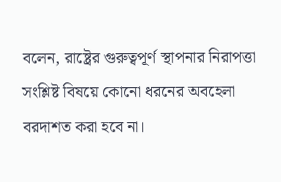বলেন, রাষ্ট্রের গুরুত্বপূর্ণ স্থাপনার নিরাপত্তা সংশ্লিষ্ট বিষয়ে কোনো ধরনের অবহেলা বরদাশত করা হবে না।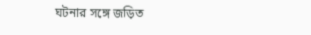ঘটনার সঙ্গে জড়িত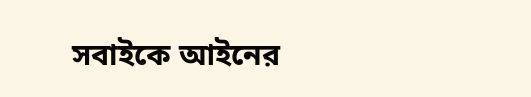সবাইকে আইনের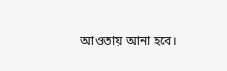আওতায় আনা হবে।